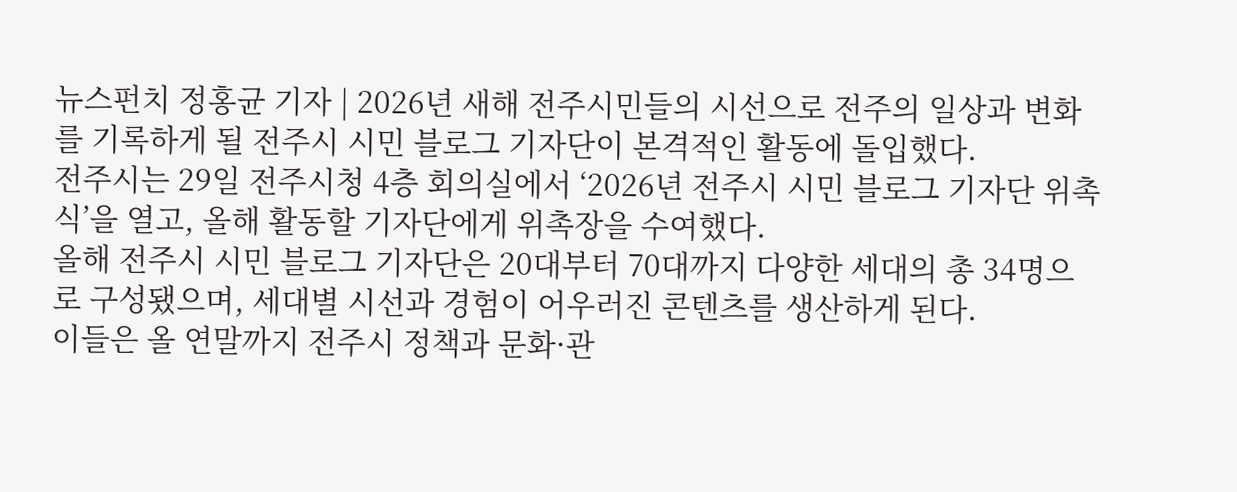뉴스펀치 정홍균 기자 | 2026년 새해 전주시민들의 시선으로 전주의 일상과 변화를 기록하게 될 전주시 시민 블로그 기자단이 본격적인 활동에 돌입했다.
전주시는 29일 전주시청 4층 회의실에서 ‘2026년 전주시 시민 블로그 기자단 위촉식’을 열고, 올해 활동할 기자단에게 위촉장을 수여했다.
올해 전주시 시민 블로그 기자단은 20대부터 70대까지 다양한 세대의 총 34명으로 구성됐으며, 세대별 시선과 경험이 어우러진 콘텐츠를 생산하게 된다.
이들은 올 연말까지 전주시 정책과 문화·관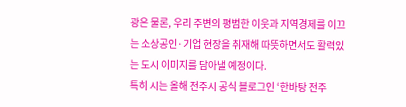광은 물론, 우리 주변의 평범한 이웃과 지역경제를 이끄는 소상공인·기업 현장을 취재해 따뜻하면서도 활력있는 도시 이미지를 담아낼 예정이다.
특히 시는 올해 전주시 공식 블로그인 ‘한바탕 전주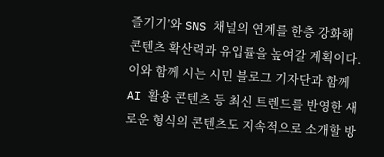즐기기’와 SNS 채널의 연계를 한층 강화해 콘텐츠 확산력과 유입률을 높여갈 계획이다.
이와 함께 시는 시민 블로그 기자단과 함께 AI 활용 콘텐츠 등 최신 트렌드를 반영한 새로운 형식의 콘텐츠도 지속적으로 소개할 방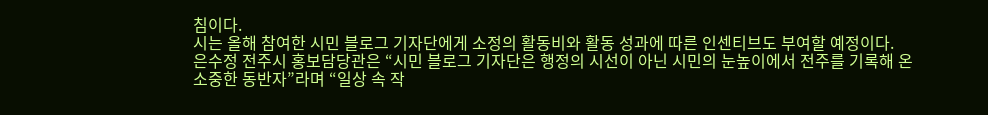침이다.
시는 올해 참여한 시민 블로그 기자단에게 소정의 활동비와 활동 성과에 따른 인센티브도 부여할 예정이다.
은수정 전주시 홍보담당관은 “시민 블로그 기자단은 행정의 시선이 아닌 시민의 눈높이에서 전주를 기록해 온 소중한 동반자”라며 “일상 속 작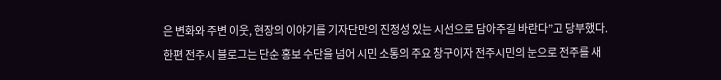은 변화와 주변 이웃, 현장의 이야기를 기자단만의 진정성 있는 시선으로 담아주길 바란다”고 당부했다.
한편 전주시 블로그는 단순 홍보 수단을 넘어 시민 소통의 주요 창구이자 전주시민의 눈으로 전주를 새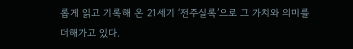롭게 읽고 기록해 온 21세기 ‘전주실록’으로 그 가치와 의미를 더해가고 있다.